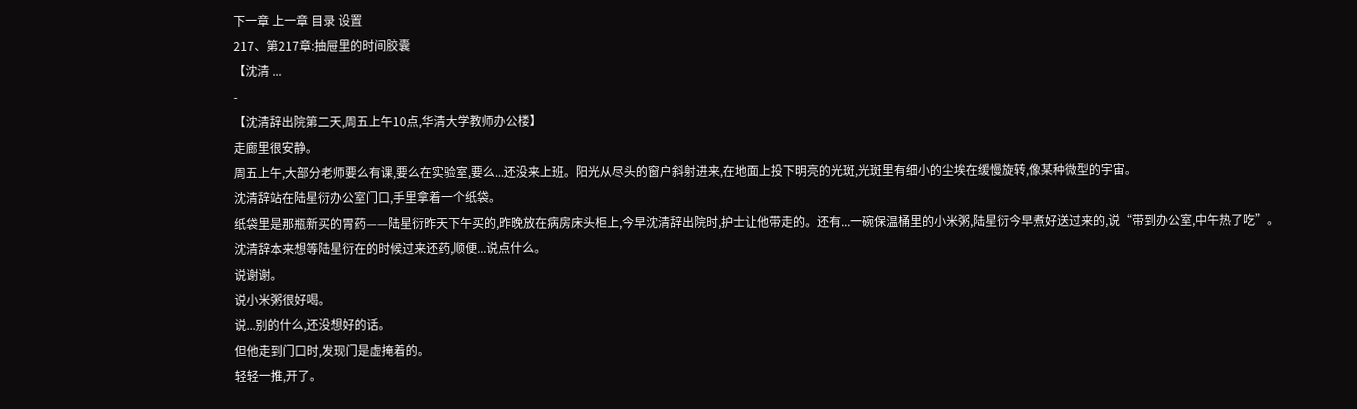下一章 上一章 目录 设置
217、第217章:抽屉里的时间胶囊
【沈清 ...
-
【沈清辞出院第二天,周五上午10点,华清大学教师办公楼】
走廊里很安静。
周五上午,大部分老师要么有课,要么在实验室,要么...还没来上班。阳光从尽头的窗户斜射进来,在地面上投下明亮的光斑,光斑里有细小的尘埃在缓慢旋转,像某种微型的宇宙。
沈清辞站在陆星衍办公室门口,手里拿着一个纸袋。
纸袋里是那瓶新买的胃药——陆星衍昨天下午买的,昨晚放在病房床头柜上,今早沈清辞出院时,护士让他带走的。还有...一碗保温桶里的小米粥,陆星衍今早煮好送过来的,说“带到办公室,中午热了吃”。
沈清辞本来想等陆星衍在的时候过来还药,顺便...说点什么。
说谢谢。
说小米粥很好喝。
说...别的什么,还没想好的话。
但他走到门口时,发现门是虚掩着的。
轻轻一推,开了。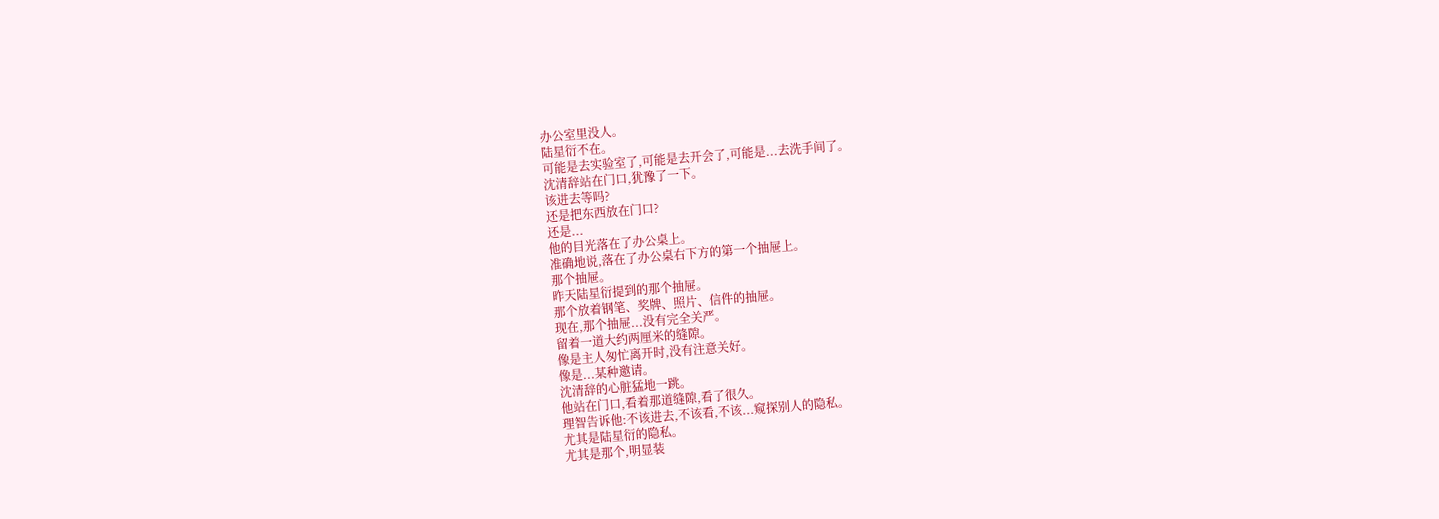办公室里没人。
陆星衍不在。
可能是去实验室了,可能是去开会了,可能是...去洗手间了。
沈清辞站在门口,犹豫了一下。
该进去等吗?
还是把东西放在门口?
还是...
他的目光落在了办公桌上。
准确地说,落在了办公桌右下方的第一个抽屉上。
那个抽屉。
昨天陆星衍提到的那个抽屉。
那个放着钢笔、奖牌、照片、信件的抽屉。
现在,那个抽屉...没有完全关严。
留着一道大约两厘米的缝隙。
像是主人匆忙离开时,没有注意关好。
像是...某种邀请。
沈清辞的心脏猛地一跳。
他站在门口,看着那道缝隙,看了很久。
理智告诉他:不该进去,不该看,不该...窥探别人的隐私。
尤其是陆星衍的隐私。
尤其是那个,明显装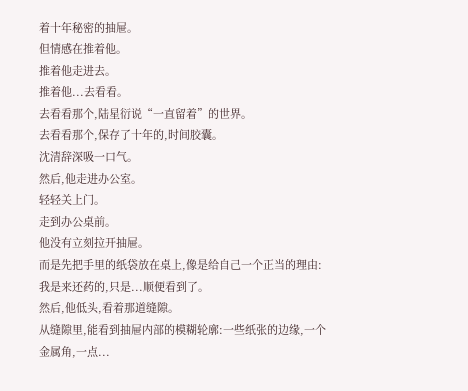着十年秘密的抽屉。
但情感在推着他。
推着他走进去。
推着他...去看看。
去看看那个,陆星衍说“一直留着”的世界。
去看看那个,保存了十年的,时间胶囊。
沈清辞深吸一口气。
然后,他走进办公室。
轻轻关上门。
走到办公桌前。
他没有立刻拉开抽屉。
而是先把手里的纸袋放在桌上,像是给自己一个正当的理由:我是来还药的,只是...顺便看到了。
然后,他低头,看着那道缝隙。
从缝隙里,能看到抽屉内部的模糊轮廓:一些纸张的边缘,一个金属角,一点...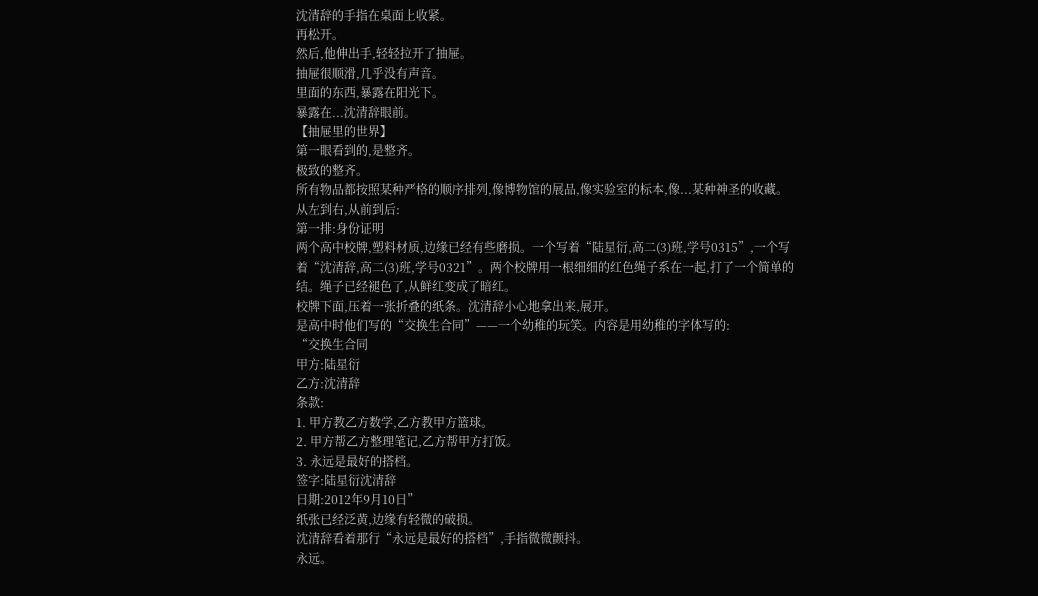沈清辞的手指在桌面上收紧。
再松开。
然后,他伸出手,轻轻拉开了抽屉。
抽屉很顺滑,几乎没有声音。
里面的东西,暴露在阳光下。
暴露在...沈清辞眼前。
【抽屉里的世界】
第一眼看到的,是整齐。
极致的整齐。
所有物品都按照某种严格的顺序排列,像博物馆的展品,像实验室的标本,像...某种神圣的收藏。
从左到右,从前到后:
第一排:身份证明
两个高中校牌,塑料材质,边缘已经有些磨损。一个写着“陆星衍,高二(3)班,学号0315”,一个写着“沈清辞,高二(3)班,学号0321”。两个校牌用一根细细的红色绳子系在一起,打了一个简单的结。绳子已经褪色了,从鲜红变成了暗红。
校牌下面,压着一张折叠的纸条。沈清辞小心地拿出来,展开。
是高中时他们写的“交换生合同”——一个幼稚的玩笑。内容是用幼稚的字体写的:
“交换生合同
甲方:陆星衍
乙方:沈清辞
条款:
1. 甲方教乙方数学,乙方教甲方篮球。
2. 甲方帮乙方整理笔记,乙方帮甲方打饭。
3. 永远是最好的搭档。
签字:陆星衍沈清辞
日期:2012年9月10日”
纸张已经泛黄,边缘有轻微的破损。
沈清辞看着那行“永远是最好的搭档”,手指微微颤抖。
永远。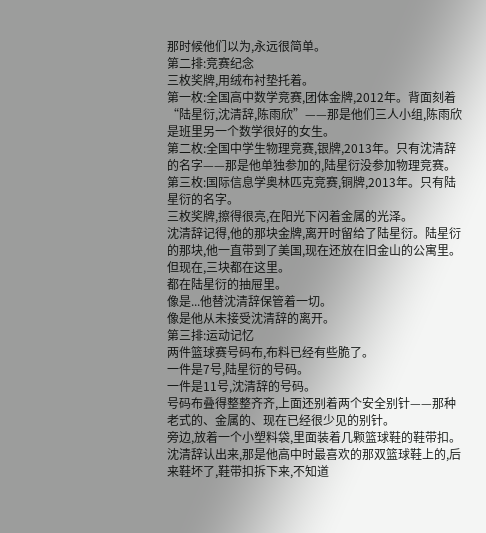那时候他们以为,永远很简单。
第二排:竞赛纪念
三枚奖牌,用绒布衬垫托着。
第一枚:全国高中数学竞赛,团体金牌,2012年。背面刻着“陆星衍,沈清辞,陈雨欣”——那是他们三人小组,陈雨欣是班里另一个数学很好的女生。
第二枚:全国中学生物理竞赛,银牌,2013年。只有沈清辞的名字——那是他单独参加的,陆星衍没参加物理竞赛。
第三枚:国际信息学奥林匹克竞赛,铜牌,2013年。只有陆星衍的名字。
三枚奖牌,擦得很亮,在阳光下闪着金属的光泽。
沈清辞记得,他的那块金牌,离开时留给了陆星衍。陆星衍的那块,他一直带到了美国,现在还放在旧金山的公寓里。
但现在,三块都在这里。
都在陆星衍的抽屉里。
像是...他替沈清辞保管着一切。
像是他从未接受沈清辞的离开。
第三排:运动记忆
两件篮球赛号码布,布料已经有些脆了。
一件是7号,陆星衍的号码。
一件是11号,沈清辞的号码。
号码布叠得整整齐齐,上面还别着两个安全别针——那种老式的、金属的、现在已经很少见的别针。
旁边,放着一个小塑料袋,里面装着几颗篮球鞋的鞋带扣。沈清辞认出来,那是他高中时最喜欢的那双篮球鞋上的,后来鞋坏了,鞋带扣拆下来,不知道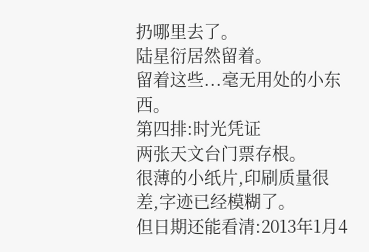扔哪里去了。
陆星衍居然留着。
留着这些...毫无用处的小东西。
第四排:时光凭证
两张天文台门票存根。
很薄的小纸片,印刷质量很差,字迹已经模糊了。
但日期还能看清:2013年1月4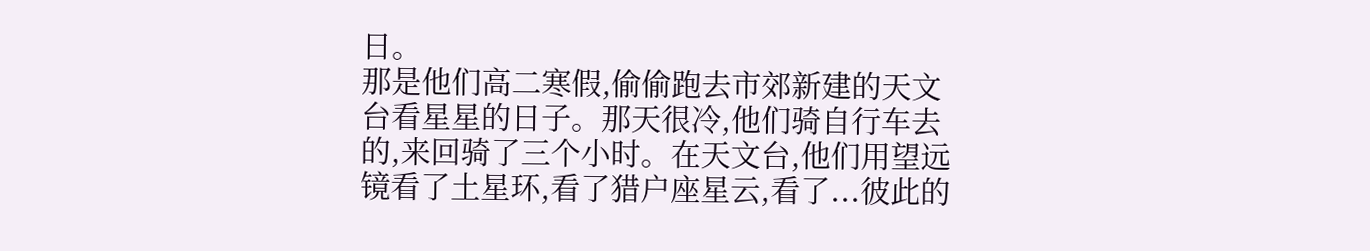日。
那是他们高二寒假,偷偷跑去市郊新建的天文台看星星的日子。那天很冷,他们骑自行车去的,来回骑了三个小时。在天文台,他们用望远镜看了土星环,看了猎户座星云,看了...彼此的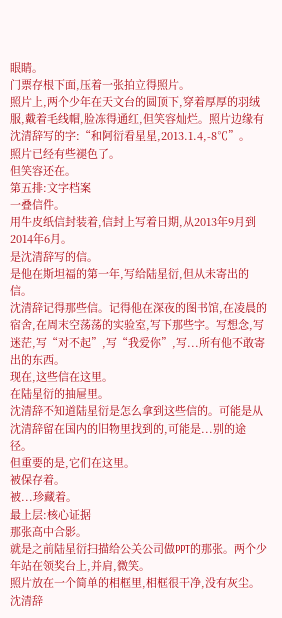眼睛。
门票存根下面,压着一张拍立得照片。
照片上,两个少年在天文台的圆顶下,穿着厚厚的羽绒服,戴着毛线帽,脸冻得通红,但笑容灿烂。照片边缘有沈清辞写的字:“和阿衍看星星,2013.1.4,-8℃”。
照片已经有些褪色了。
但笑容还在。
第五排:文字档案
一叠信件。
用牛皮纸信封装着,信封上写着日期,从2013年9月到2014年6月。
是沈清辞写的信。
是他在斯坦福的第一年,写给陆星衍,但从未寄出的信。
沈清辞记得那些信。记得他在深夜的图书馆,在凌晨的宿舍,在周末空荡荡的实验室,写下那些字。写想念,写迷茫,写“对不起”,写“我爱你”,写...所有他不敢寄出的东西。
现在,这些信在这里。
在陆星衍的抽屉里。
沈清辞不知道陆星衍是怎么拿到这些信的。可能是从沈清辞留在国内的旧物里找到的,可能是...别的途径。
但重要的是,它们在这里。
被保存着。
被...珍藏着。
最上层:核心证据
那张高中合影。
就是之前陆星衍扫描给公关公司做PPT的那张。两个少年站在领奖台上,并肩,微笑。
照片放在一个简单的相框里,相框很干净,没有灰尘。
沈清辞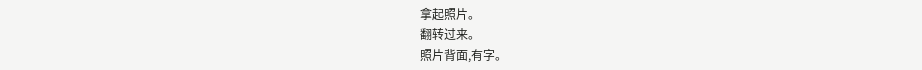拿起照片。
翻转过来。
照片背面,有字。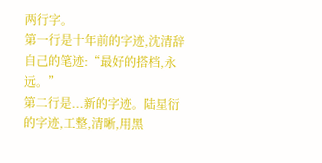两行字。
第一行是十年前的字迹,沈清辞自己的笔迹:“最好的搭档,永远。”
第二行是...新的字迹。陆星衍的字迹,工整,清晰,用黑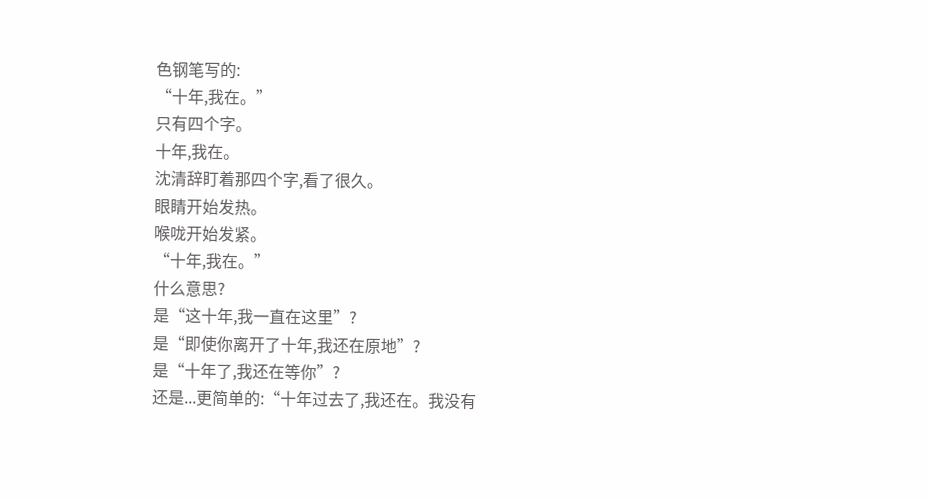色钢笔写的:
“十年,我在。”
只有四个字。
十年,我在。
沈清辞盯着那四个字,看了很久。
眼睛开始发热。
喉咙开始发紧。
“十年,我在。”
什么意思?
是“这十年,我一直在这里”?
是“即使你离开了十年,我还在原地”?
是“十年了,我还在等你”?
还是...更简单的:“十年过去了,我还在。我没有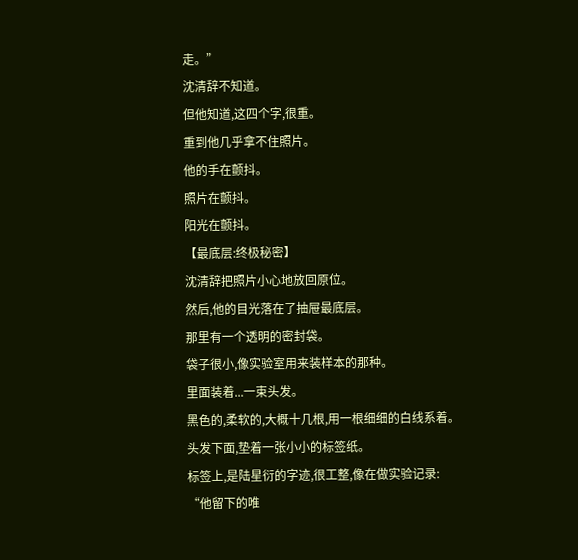走。”
沈清辞不知道。
但他知道,这四个字,很重。
重到他几乎拿不住照片。
他的手在颤抖。
照片在颤抖。
阳光在颤抖。
【最底层:终极秘密】
沈清辞把照片小心地放回原位。
然后,他的目光落在了抽屉最底层。
那里有一个透明的密封袋。
袋子很小,像实验室用来装样本的那种。
里面装着...一束头发。
黑色的,柔软的,大概十几根,用一根细细的白线系着。
头发下面,垫着一张小小的标签纸。
标签上,是陆星衍的字迹,很工整,像在做实验记录:
“他留下的唯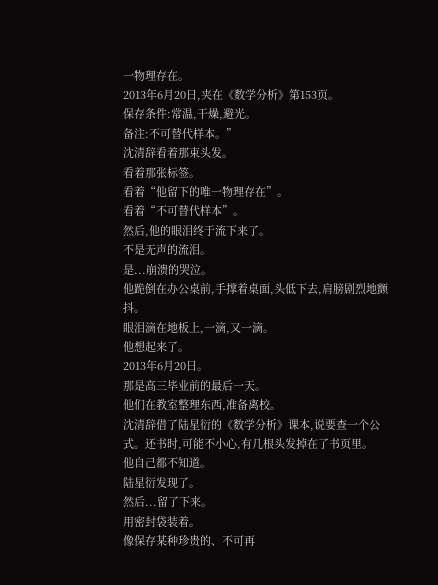一物理存在。
2013年6月20日,夹在《数学分析》第153页。
保存条件:常温,干燥,避光。
备注:不可替代样本。”
沈清辞看着那束头发。
看着那张标签。
看着“他留下的唯一物理存在”。
看着“不可替代样本”。
然后,他的眼泪终于流下来了。
不是无声的流泪。
是...崩溃的哭泣。
他跪倒在办公桌前,手撑着桌面,头低下去,肩膀剧烈地颤抖。
眼泪滴在地板上,一滴,又一滴。
他想起来了。
2013年6月20日。
那是高三毕业前的最后一天。
他们在教室整理东西,准备离校。
沈清辞借了陆星衍的《数学分析》课本,说要查一个公式。还书时,可能不小心,有几根头发掉在了书页里。
他自己都不知道。
陆星衍发现了。
然后...留了下来。
用密封袋装着。
像保存某种珍贵的、不可再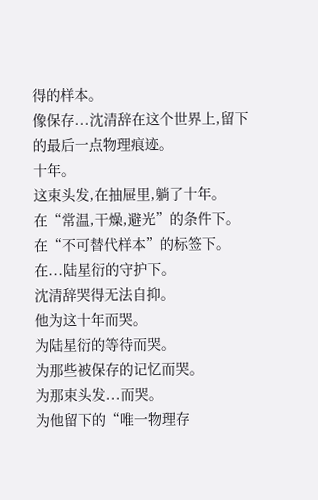得的样本。
像保存...沈清辞在这个世界上,留下的最后一点物理痕迹。
十年。
这束头发,在抽屉里,躺了十年。
在“常温,干燥,避光”的条件下。
在“不可替代样本”的标签下。
在...陆星衍的守护下。
沈清辞哭得无法自抑。
他为这十年而哭。
为陆星衍的等待而哭。
为那些被保存的记忆而哭。
为那束头发...而哭。
为他留下的“唯一物理存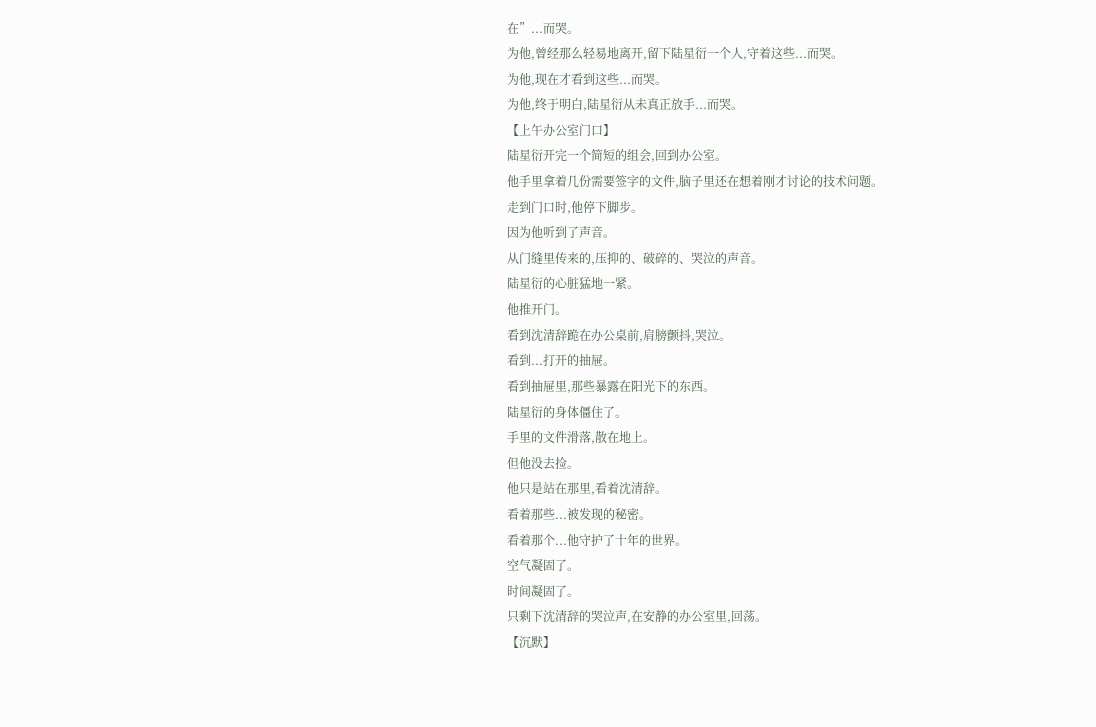在”...而哭。
为他,曾经那么轻易地离开,留下陆星衍一个人,守着这些...而哭。
为他,现在才看到这些...而哭。
为他,终于明白,陆星衍从未真正放手...而哭。
【上午办公室门口】
陆星衍开完一个简短的组会,回到办公室。
他手里拿着几份需要签字的文件,脑子里还在想着刚才讨论的技术问题。
走到门口时,他停下脚步。
因为他听到了声音。
从门缝里传来的,压抑的、破碎的、哭泣的声音。
陆星衍的心脏猛地一紧。
他推开门。
看到沈清辞跪在办公桌前,肩膀颤抖,哭泣。
看到...打开的抽屉。
看到抽屉里,那些暴露在阳光下的东西。
陆星衍的身体僵住了。
手里的文件滑落,散在地上。
但他没去捡。
他只是站在那里,看着沈清辞。
看着那些...被发现的秘密。
看着那个...他守护了十年的世界。
空气凝固了。
时间凝固了。
只剩下沈清辞的哭泣声,在安静的办公室里,回荡。
【沉默】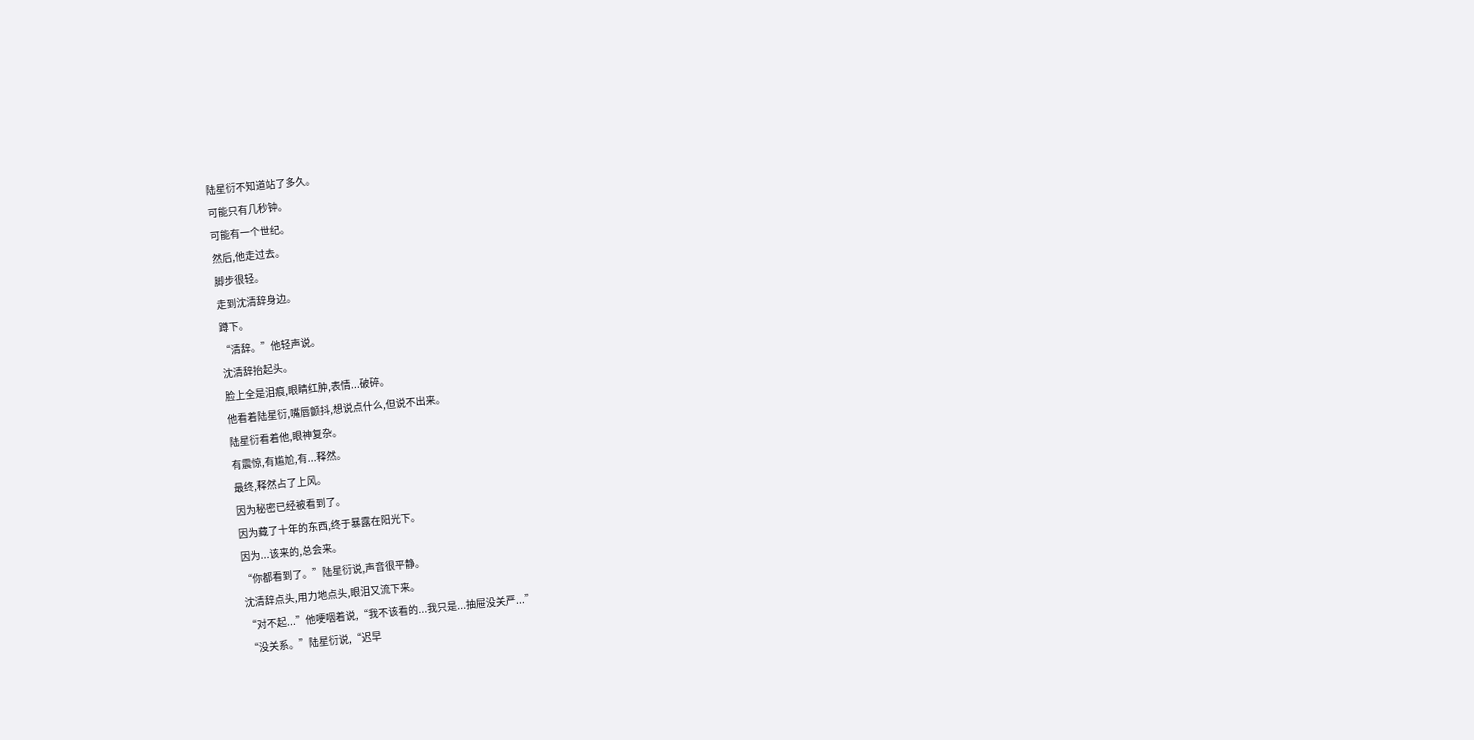陆星衍不知道站了多久。
可能只有几秒钟。
可能有一个世纪。
然后,他走过去。
脚步很轻。
走到沈清辞身边。
蹲下。
“清辞。”他轻声说。
沈清辞抬起头。
脸上全是泪痕,眼睛红肿,表情...破碎。
他看着陆星衍,嘴唇颤抖,想说点什么,但说不出来。
陆星衍看着他,眼神复杂。
有震惊,有尴尬,有...释然。
最终,释然占了上风。
因为秘密已经被看到了。
因为藏了十年的东西,终于暴露在阳光下。
因为...该来的,总会来。
“你都看到了。”陆星衍说,声音很平静。
沈清辞点头,用力地点头,眼泪又流下来。
“对不起...”他哽咽着说,“我不该看的...我只是...抽屉没关严...”
“没关系。”陆星衍说,“迟早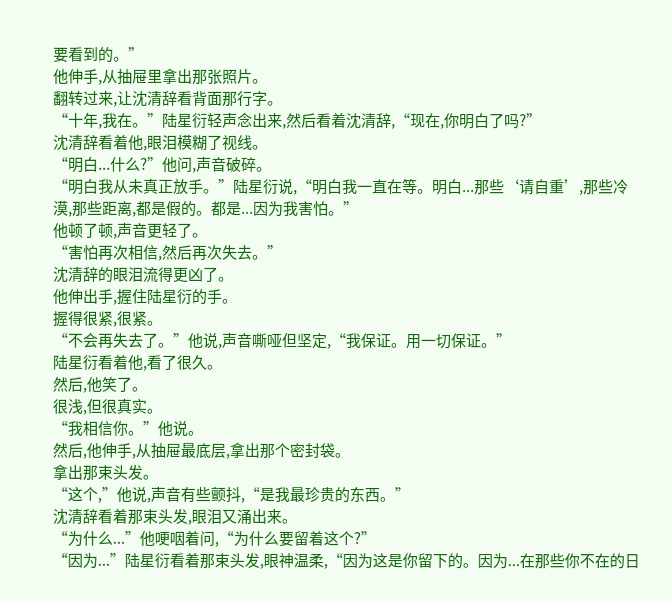要看到的。”
他伸手,从抽屉里拿出那张照片。
翻转过来,让沈清辞看背面那行字。
“十年,我在。”陆星衍轻声念出来,然后看着沈清辞,“现在,你明白了吗?”
沈清辞看着他,眼泪模糊了视线。
“明白...什么?”他问,声音破碎。
“明白我从未真正放手。”陆星衍说,“明白我一直在等。明白...那些‘请自重’,那些冷漠,那些距离,都是假的。都是...因为我害怕。”
他顿了顿,声音更轻了。
“害怕再次相信,然后再次失去。”
沈清辞的眼泪流得更凶了。
他伸出手,握住陆星衍的手。
握得很紧,很紧。
“不会再失去了。”他说,声音嘶哑但坚定,“我保证。用一切保证。”
陆星衍看着他,看了很久。
然后,他笑了。
很浅,但很真实。
“我相信你。”他说。
然后,他伸手,从抽屉最底层,拿出那个密封袋。
拿出那束头发。
“这个,”他说,声音有些颤抖,“是我最珍贵的东西。”
沈清辞看着那束头发,眼泪又涌出来。
“为什么...”他哽咽着问,“为什么要留着这个?”
“因为...”陆星衍看着那束头发,眼神温柔,“因为这是你留下的。因为...在那些你不在的日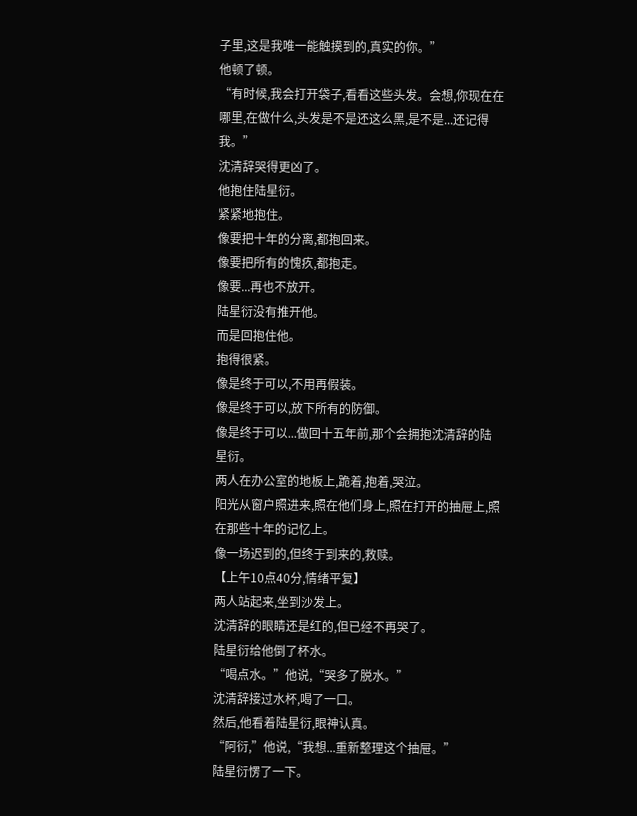子里,这是我唯一能触摸到的,真实的你。”
他顿了顿。
“有时候,我会打开袋子,看看这些头发。会想,你现在在哪里,在做什么,头发是不是还这么黑,是不是...还记得我。”
沈清辞哭得更凶了。
他抱住陆星衍。
紧紧地抱住。
像要把十年的分离,都抱回来。
像要把所有的愧疚,都抱走。
像要...再也不放开。
陆星衍没有推开他。
而是回抱住他。
抱得很紧。
像是终于可以,不用再假装。
像是终于可以,放下所有的防御。
像是终于可以...做回十五年前,那个会拥抱沈清辞的陆星衍。
两人在办公室的地板上,跪着,抱着,哭泣。
阳光从窗户照进来,照在他们身上,照在打开的抽屉上,照在那些十年的记忆上。
像一场迟到的,但终于到来的,救赎。
【上午10点40分,情绪平复】
两人站起来,坐到沙发上。
沈清辞的眼睛还是红的,但已经不再哭了。
陆星衍给他倒了杯水。
“喝点水。”他说,“哭多了脱水。”
沈清辞接过水杯,喝了一口。
然后,他看着陆星衍,眼神认真。
“阿衍,”他说,“我想...重新整理这个抽屉。”
陆星衍愣了一下。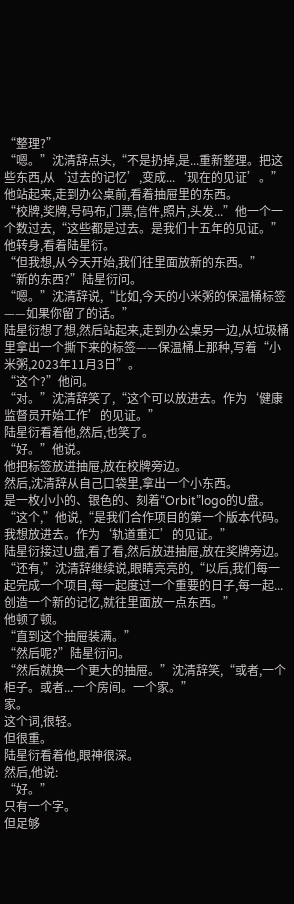“整理?”
“嗯。”沈清辞点头,“不是扔掉,是...重新整理。把这些东西,从‘过去的记忆’,变成...‘现在的见证’。”
他站起来,走到办公桌前,看着抽屉里的东西。
“校牌,奖牌,号码布,门票,信件,照片,头发...”他一个一个数过去,“这些都是过去。是我们十五年的见证。”
他转身,看着陆星衍。
“但我想,从今天开始,我们往里面放新的东西。”
“新的东西?”陆星衍问。
“嗯。”沈清辞说,“比如,今天的小米粥的保温桶标签——如果你留了的话。”
陆星衍想了想,然后站起来,走到办公桌另一边,从垃圾桶里拿出一个撕下来的标签——保温桶上那种,写着“小米粥,2023年11月3日”。
“这个?”他问。
“对。”沈清辞笑了,“这个可以放进去。作为‘健康监督员开始工作’的见证。”
陆星衍看着他,然后,也笑了。
“好。”他说。
他把标签放进抽屉,放在校牌旁边。
然后,沈清辞从自己口袋里,拿出一个小东西。
是一枚小小的、银色的、刻着“Orbit”logo的U盘。
“这个,”他说,“是我们合作项目的第一个版本代码。我想放进去。作为‘轨道重汇’的见证。”
陆星衍接过U盘,看了看,然后放进抽屉,放在奖牌旁边。
“还有,”沈清辞继续说,眼睛亮亮的,“以后,我们每一起完成一个项目,每一起度过一个重要的日子,每一起...创造一个新的记忆,就往里面放一点东西。”
他顿了顿。
“直到这个抽屉装满。”
“然后呢?”陆星衍问。
“然后就换一个更大的抽屉。”沈清辞笑,“或者,一个柜子。或者...一个房间。一个家。”
家。
这个词,很轻。
但很重。
陆星衍看着他,眼神很深。
然后,他说:
“好。”
只有一个字。
但足够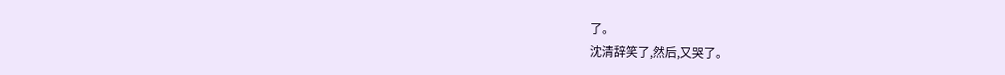了。
沈清辞笑了,然后,又哭了。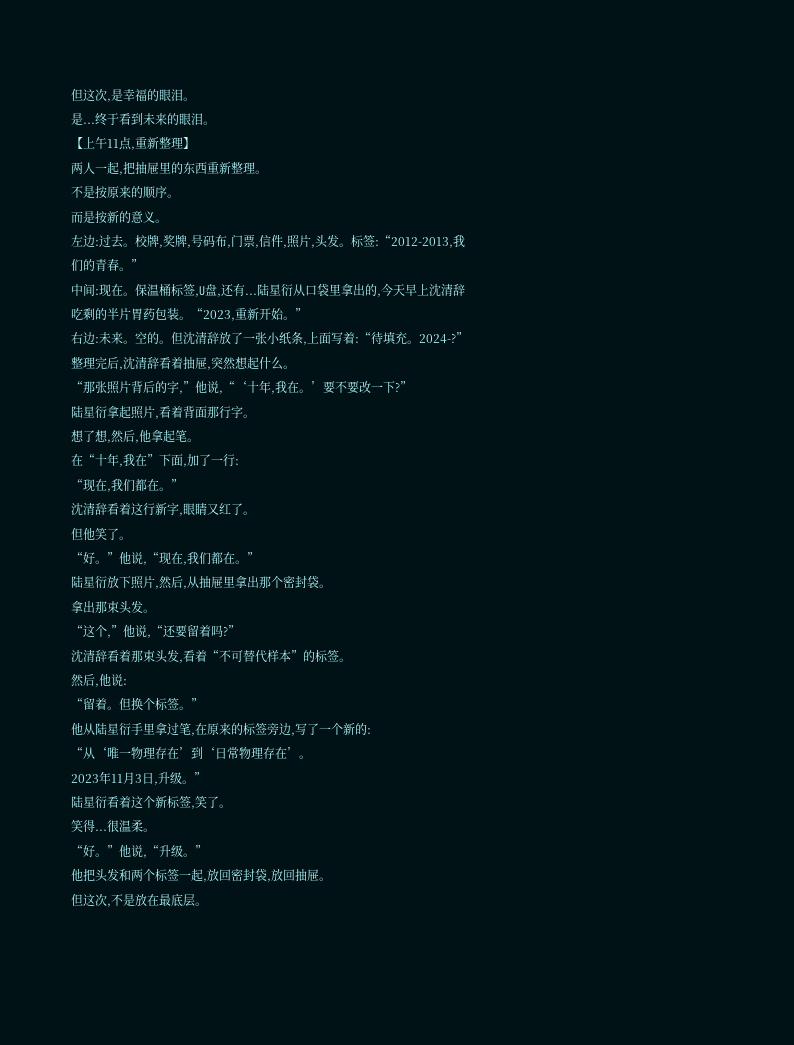但这次,是幸福的眼泪。
是...终于看到未来的眼泪。
【上午11点,重新整理】
两人一起,把抽屉里的东西重新整理。
不是按原来的顺序。
而是按新的意义。
左边:过去。校牌,奖牌,号码布,门票,信件,照片,头发。标签:“2012-2013,我们的青春。”
中间:现在。保温桶标签,U盘,还有...陆星衍从口袋里拿出的,今天早上沈清辞吃剩的半片胃药包装。“2023,重新开始。”
右边:未来。空的。但沈清辞放了一张小纸条,上面写着:“待填充。2024-?”
整理完后,沈清辞看着抽屉,突然想起什么。
“那张照片背后的字,”他说,“‘十年,我在。’要不要改一下?”
陆星衍拿起照片,看着背面那行字。
想了想,然后,他拿起笔。
在“十年,我在”下面,加了一行:
“现在,我们都在。”
沈清辞看着这行新字,眼睛又红了。
但他笑了。
“好。”他说,“现在,我们都在。”
陆星衍放下照片,然后,从抽屉里拿出那个密封袋。
拿出那束头发。
“这个,”他说,“还要留着吗?”
沈清辞看着那束头发,看着“不可替代样本”的标签。
然后,他说:
“留着。但换个标签。”
他从陆星衍手里拿过笔,在原来的标签旁边,写了一个新的:
“从‘唯一物理存在’到‘日常物理存在’。
2023年11月3日,升级。”
陆星衍看着这个新标签,笑了。
笑得...很温柔。
“好。”他说,“升级。”
他把头发和两个标签一起,放回密封袋,放回抽屉。
但这次,不是放在最底层。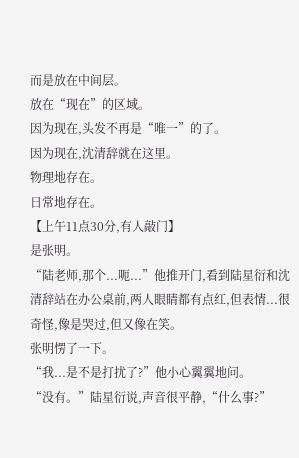而是放在中间层。
放在“现在”的区域。
因为现在,头发不再是“唯一”的了。
因为现在,沈清辞就在这里。
物理地存在。
日常地存在。
【上午11点30分,有人敲门】
是张明。
“陆老师,那个...呃...”他推开门,看到陆星衍和沈清辞站在办公桌前,两人眼睛都有点红,但表情...很奇怪,像是哭过,但又像在笑。
张明愣了一下。
“我...是不是打扰了?”他小心翼翼地问。
“没有。”陆星衍说,声音很平静,“什么事?”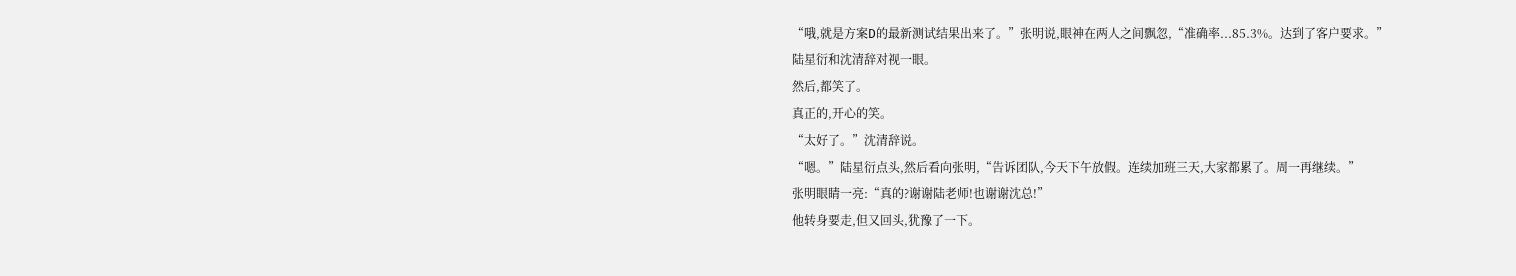“哦,就是方案D的最新测试结果出来了。”张明说,眼神在两人之间飘忽,“准确率...85.3%。达到了客户要求。”
陆星衍和沈清辞对视一眼。
然后,都笑了。
真正的,开心的笑。
“太好了。”沈清辞说。
“嗯。”陆星衍点头,然后看向张明,“告诉团队,今天下午放假。连续加班三天,大家都累了。周一再继续。”
张明眼睛一亮:“真的?谢谢陆老师!也谢谢沈总!”
他转身要走,但又回头,犹豫了一下。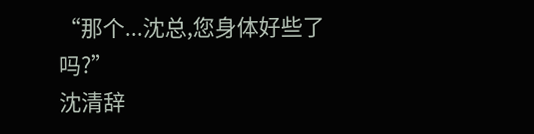“那个...沈总,您身体好些了吗?”
沈清辞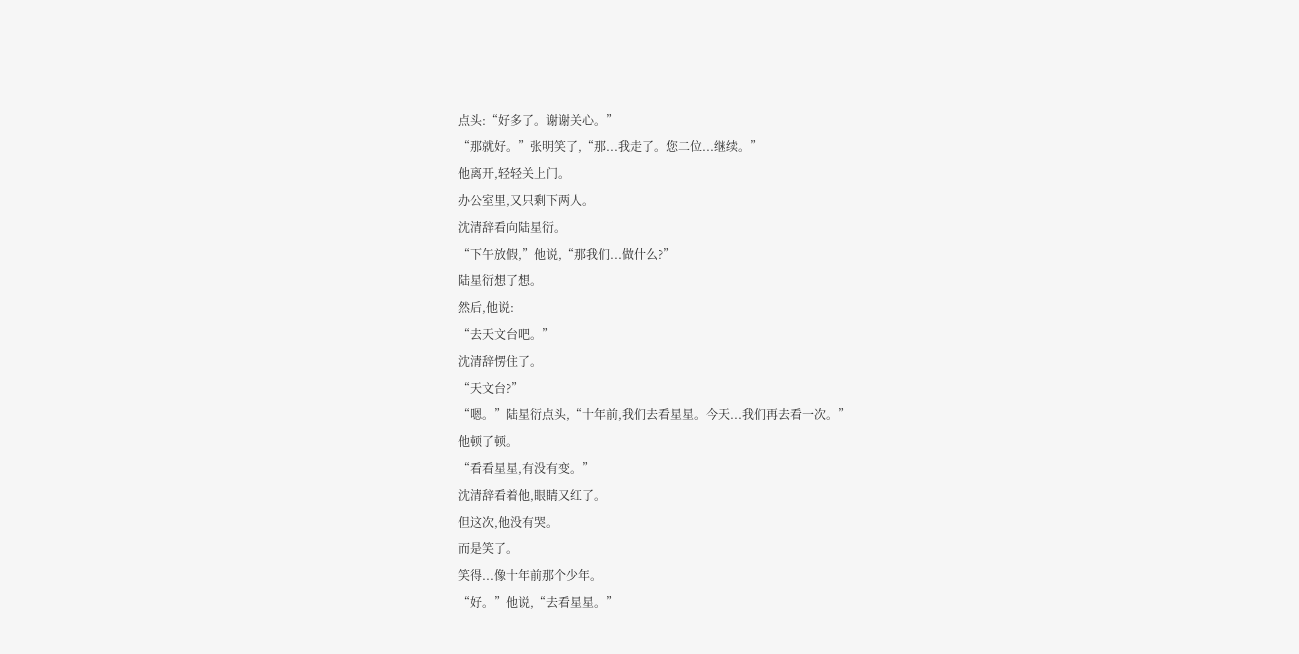点头:“好多了。谢谢关心。”
“那就好。”张明笑了,“那...我走了。您二位...继续。”
他离开,轻轻关上门。
办公室里,又只剩下两人。
沈清辞看向陆星衍。
“下午放假,”他说,“那我们...做什么?”
陆星衍想了想。
然后,他说:
“去天文台吧。”
沈清辞愣住了。
“天文台?”
“嗯。”陆星衍点头,“十年前,我们去看星星。今天...我们再去看一次。”
他顿了顿。
“看看星星,有没有变。”
沈清辞看着他,眼睛又红了。
但这次,他没有哭。
而是笑了。
笑得...像十年前那个少年。
“好。”他说,“去看星星。”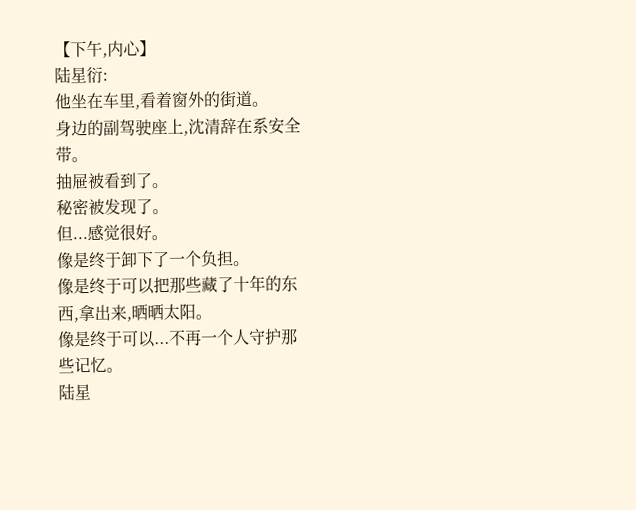【下午,内心】
陆星衍:
他坐在车里,看着窗外的街道。
身边的副驾驶座上,沈清辞在系安全带。
抽屉被看到了。
秘密被发现了。
但...感觉很好。
像是终于卸下了一个负担。
像是终于可以把那些藏了十年的东西,拿出来,晒晒太阳。
像是终于可以...不再一个人守护那些记忆。
陆星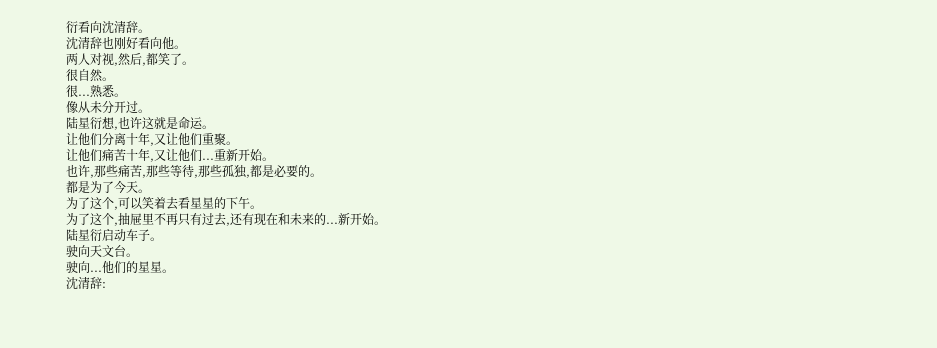衍看向沈清辞。
沈清辞也刚好看向他。
两人对视,然后,都笑了。
很自然。
很...熟悉。
像从未分开过。
陆星衍想,也许这就是命运。
让他们分离十年,又让他们重聚。
让他们痛苦十年,又让他们...重新开始。
也许,那些痛苦,那些等待,那些孤独,都是必要的。
都是为了今天。
为了这个,可以笑着去看星星的下午。
为了这个,抽屉里不再只有过去,还有现在和未来的...新开始。
陆星衍启动车子。
驶向天文台。
驶向...他们的星星。
沈清辞: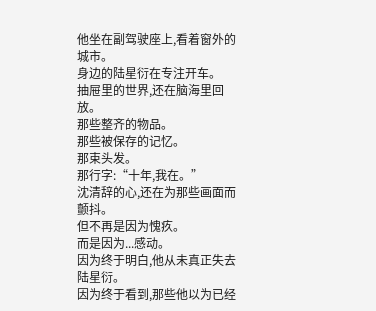他坐在副驾驶座上,看着窗外的城市。
身边的陆星衍在专注开车。
抽屉里的世界,还在脑海里回放。
那些整齐的物品。
那些被保存的记忆。
那束头发。
那行字:“十年,我在。”
沈清辞的心,还在为那些画面而颤抖。
但不再是因为愧疚。
而是因为...感动。
因为终于明白,他从未真正失去陆星衍。
因为终于看到,那些他以为已经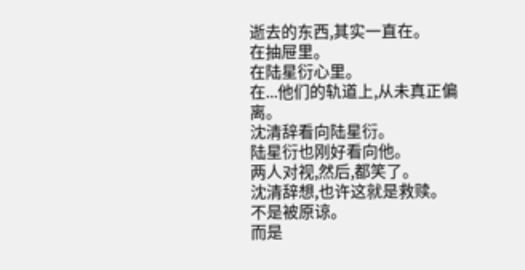逝去的东西,其实一直在。
在抽屉里。
在陆星衍心里。
在...他们的轨道上,从未真正偏离。
沈清辞看向陆星衍。
陆星衍也刚好看向他。
两人对视,然后,都笑了。
沈清辞想,也许这就是救赎。
不是被原谅。
而是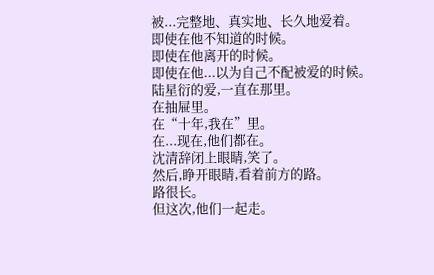被...完整地、真实地、长久地爱着。
即使在他不知道的时候。
即使在他离开的时候。
即使在他...以为自己不配被爱的时候。
陆星衍的爱,一直在那里。
在抽屉里。
在“十年,我在”里。
在...现在,他们都在。
沈清辞闭上眼睛,笑了。
然后,睁开眼睛,看着前方的路。
路很长。
但这次,他们一起走。